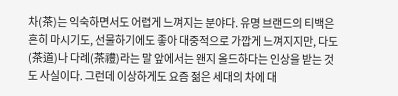차(茶)는 익숙하면서도 어렵게 느껴지는 분야다. 유명 브랜드의 티백은 흔히 마시기도, 선물하기에도 좋아 대중적으로 가깝게 느껴지지만, 다도(茶道)나 다례(茶禮)라는 말 앞에서는 왠지 올드하다는 인상을 받는 것도 사실이다. 그런데 이상하게도 요즘 젊은 세대의 차에 대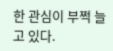한 관심이 부쩍 늘고 있다.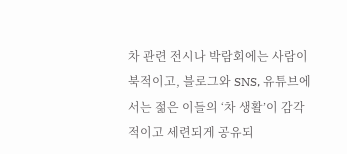차 관련 전시나 박람회에는 사람이 북적이고, 블로그와 SNS, 유튜브에서는 젊은 이들의 ‘차 생활’이 감각적이고 세련되게 공유되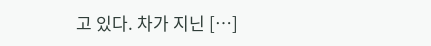고 있다. 차가 지닌 […]